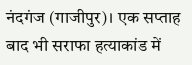नंदगंज (गाजीपुर)। एक सप्ताह बाद भी सराफा हत्याकांड में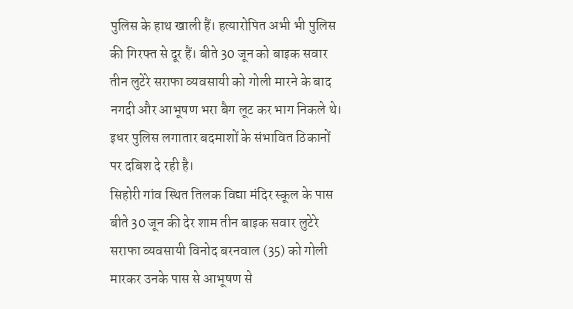पुलिस के हाथ खाली हैं। हत्यारोपित अभी भी पुलिस की गिरफ्त से दूर हैं। बीते 30 जून को बाइक सवार तीन लुटेरे सराफा व्यवसायी को गोली मारने के बाद नगदी और आभूषण भरा बैग लूट कर भाग निकले थे। इधर पुलिस लगातार बदमाशों के संभावित ठिकानों पर दबिश दे रही है।
सिहोरी गांव स्थित तिलक विद्या मंदिर स्कूल के पास बीते 30 जून की देर शाम तीन बाइक सवार लुटेरे सराफा व्यवसायी विनोद बरनवाल (35) को गोली मारकर उनके पास से आभूषण से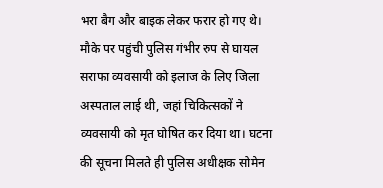भरा बैग और बाइक लेकर फरार हो गए थे। मौके पर पहुंची पुलिस गंभीर रुप से घायल सराफा व्यवसायी को इलाज के लिए जिला अस्पताल लाई थी, जहां चिकित्सकों ने व्यवसायी को मृत घोषित कर दिया था। घटना की सूचना मिलते ही पुलिस अधीक्षक सोमेन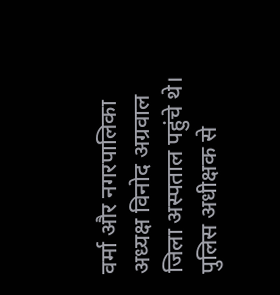वर्मा और नगरपालिका अध्यक्ष विनोद अग्रवाल जिला अस्पताल पहुंचे थे। पुलिस अधीक्षक से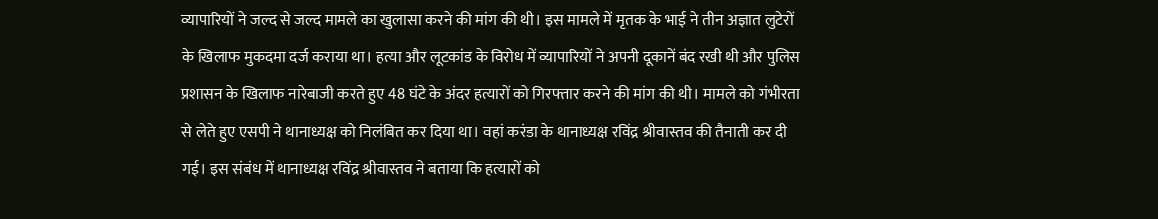व्यापारियों ने जल्द से जल्द मामले का खुलासा करने की मांग की थी। इस मामले में मृतक के भाई ने तीन अज्ञात लुटेरों के खिलाफ मुकदमा दर्ज कराया था। हत्या और लूटकांड के विरोध में व्यापारियों ने अपनी दूकानें बंद रखी थी और पुलिस प्रशासन के खिलाफ नारेबाजी करते हुए 48 घंटे के अंदर हत्यारों को गिरफ्तार करने की मांग की थी। मामले को गंभीरता से लेते हुए एसपी ने थानाध्यक्ष को निलंबित कर दिया था। वहां करंडा के थानाध्यक्ष रविंद्र श्रीवास्तव की तैनाती कर दी गई। इस संबंध में थानाध्यक्ष रविंद्र श्रीवास्तव ने बताया कि हत्यारों को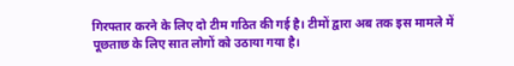गिरफ्तार करने के लिए दो टीम गठित की गई है। टीमों द्वारा अब तक इस मामले में पूछताछ के लिए सात लोगों को उठाया गया है।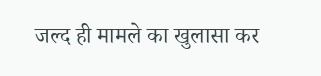जल्द ही मामले का खुलासा कर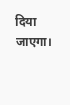दिया जाएगा।